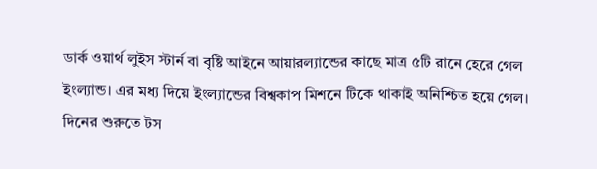ডার্ক ওয়ার্থ লুইস স্টার্ন বা বৃষ্টি আইনে আয়ারল্যান্ডের কাছে মাত্র ৫টি রানে হেরে গেল ইংল্যান্ড। এর মধ্য দিয়ে ইংল্যান্ডের বিশ্বকাপ মিশনে টিকে থাকাই অনিশ্চিত হয়ে গেল।
দিনের শুরুতে টস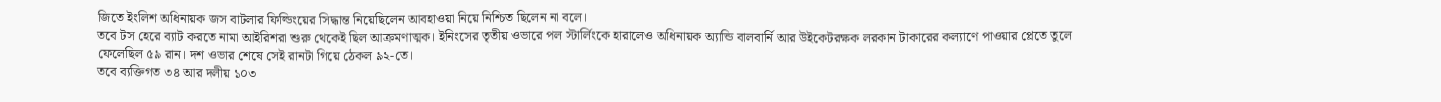জিতে ইংলিশ অধিনায়ক জস বাটলার ফিল্ডিংয়ের সিদ্ধান্ত নিয়েছিলেন আবহাওয়া নিয়ে নিশ্চিত ছিলেন না বলে।
তবে টস হেরে ব্যাট করতে নামা আইরিশরা শুরু থেকেই ছিল আক্রমণাত্মক। ইনিংসের তৃতীয় ওভারে পল স্টার্লিংকে হারালেও অধিনায়ক অ্যান্ডি বালবার্নি আর উইকেটরক্ষক লরকান টাকারের কল্যাণে পাওয়ার প্লেতে তুলে ফেলেছিল ৫৯ রান। দশ ওভার শেষে সেই রানটা গিয়ে ঠেকল ৯২-তে।
তবে ব্যক্তিগত ৩৪ আর দলীয় ১০৩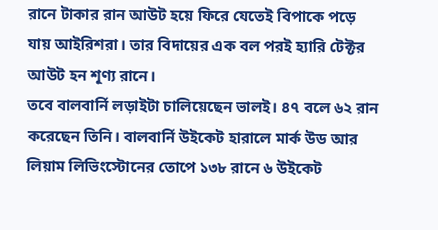রানে টাকার রান আউট হয়ে ফিরে যেতেই বিপাকে পড়ে যায় আইরিশরা। তার বিদায়ের এক বল পরই হ্যারি টেক্টর আউট হন শূণ্য রানে।
তবে বালবার্নি লড়াইটা চালিয়েছেন ভালই। ৪৭ বলে ৬২ রান করেছেন তিনি। বালবার্নি উইকেট হারালে মার্ক উড আর লিয়াম লিভিংস্টোনের তোপে ১৩৮ রানে ৬ উইকেট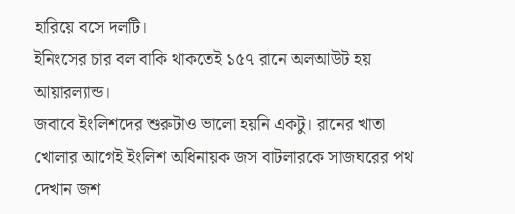হারিয়ে বসে দলটি।
ইনিংসের চার বল বাকি থাকতেই ১৫৭ রানে অলআউট হয় আয়ারল্যান্ড।
জবাবে ইংলিশদের শুরুটাও ভালো হয়নি একটু। রানের খাতা খোলার আগেই ইংলিশ অধিনায়ক জস বাটলারকে সাজঘরের পথ দেখান জশ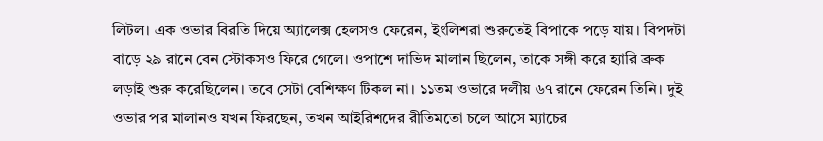লিটল। এক ওভার বিরতি দিয়ে অ্যালেক্স হেলসও ফেরেন, ইংলিশরা শুরুতেই বিপাকে পড়ে যায়। বিপদটা বাড়ে ২৯ রানে বেন স্টোকসও ফিরে গেলে। ওপাশে দাভিদ মালান ছিলেন, তাকে সঙ্গী করে হ্যারি ব্রুক লড়াই শুরু করেছিলেন। তবে সেটা বেশিক্ষণ টিকল না। ১১তম ওভারে দলীয় ৬৭ রানে ফেরেন তিনি। দুই ওভার পর মালানও যখন ফিরছেন, তখন আইরিশদের রীতিমতো চলে আসে ম্যাচের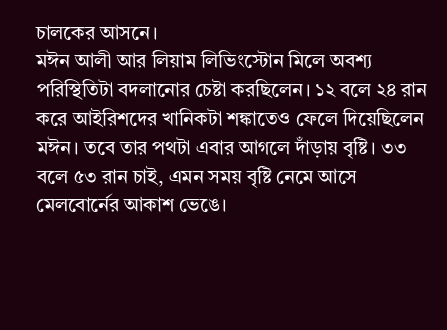চালকের আসনে।
মঈন আলী আর লিয়াম লিভিংস্টোন মিলে অবশ্য পরিস্থিতিটা বদলানোর চেষ্টা করছিলেন। ১২ বলে ২৪ রান করে আইরিশদের খানিকটা শঙ্কাতেও ফেলে দিয়েছিলেন মঈন। তবে তার পথটা এবার আগলে দাঁড়ায় বৃষ্টি। ৩৩ বলে ৫৩ রান চাই, এমন সময় বৃষ্টি নেমে আসে মেলবোর্নের আকাশ ভেঙে।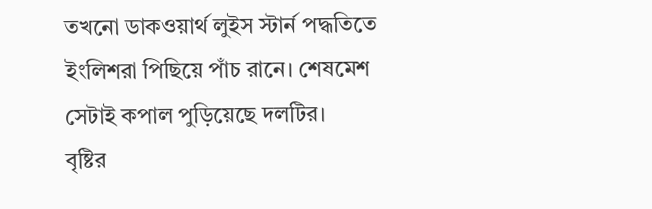তখনো ডাকওয়ার্থ লুইস স্টার্ন পদ্ধতিতে ইংলিশরা পিছিয়ে পাঁচ রানে। শেষমেশ সেটাই কপাল পুড়িয়েছে দলটির।
বৃষ্টির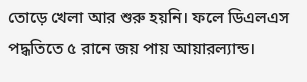তোড়ে খেলা আর শুরু হয়নি। ফলে ডিএলএস পদ্ধতিতে ৫ রানে জয় পায় আয়ারল্যান্ড।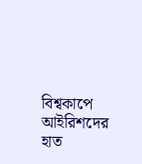বিশ্বকাপে আইরিশদের হাত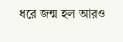ধরে জন্ম হল আরও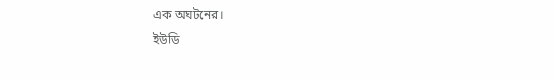এক অঘটনের।
ইউডি